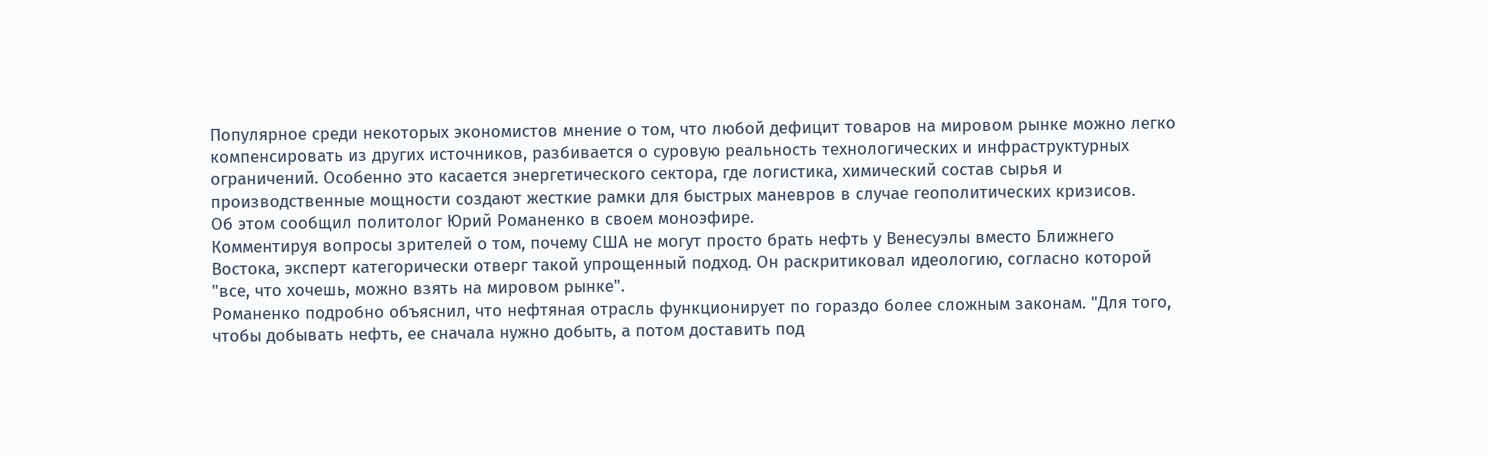Популярное среди некоторых экономистов мнение о том, что любой дефицит товаров на мировом рынке можно легко компенсировать из других источников, разбивается о суровую реальность технологических и инфраструктурных ограничений. Особенно это касается энергетического сектора, где логистика, химический состав сырья и производственные мощности создают жесткие рамки для быстрых маневров в случае геополитических кризисов.
Об этом сообщил политолог Юрий Романенко в своем моноэфире.
Комментируя вопросы зрителей о том, почему США не могут просто брать нефть у Венесуэлы вместо Ближнего Востока, эксперт категорически отверг такой упрощенный подход. Он раскритиковал идеологию, согласно которой "все, что хочешь, можно взять на мировом рынке".
Романенко подробно объяснил, что нефтяная отрасль функционирует по гораздо более сложным законам. "Для того, чтобы добывать нефть, ее сначала нужно добыть, а потом доставить под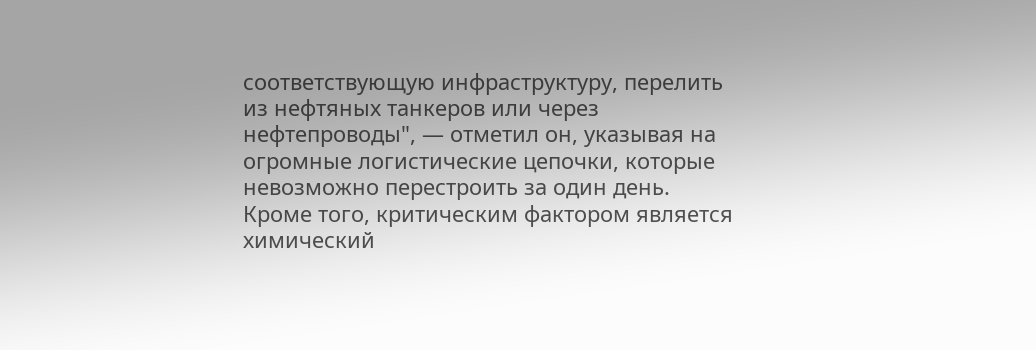соответствующую инфраструктуру, перелить из нефтяных танкеров или через нефтепроводы", — отметил он, указывая на огромные логистические цепочки, которые невозможно перестроить за один день.
Кроме того, критическим фактором является химический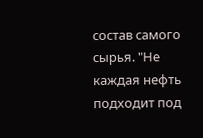состав самого сырья. "Не каждая нефть подходит под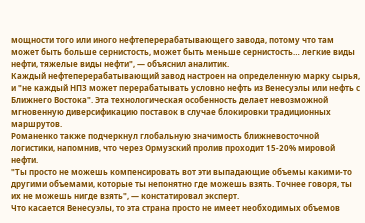мощности того или иного нефтеперерабатывающего завода, потому что там может быть больше сернистость, может быть меньше сернистость… легкие виды нефти, тяжелые виды нефти", — объяснил аналитик.
Каждый нефтеперерабатывающий завод настроен на определенную марку сырья, и "не каждый НПЗ может перерабатывать условно нефть из Венесуэлы или нефть с Ближнего Востока". Эта технологическая особенность делает невозможной мгновенную диверсификацию поставок в случае блокировки традиционных маршрутов.
Романенко также подчеркнул глобальную значимость ближневосточной логистики, напомнив, что через Ормузский пролив проходит 15-20% мировой нефти.
"Ты просто не можешь компенсировать вот эти выпадающие объемы какими-то другими объемами, которые ты непонятно где можешь взять. Точнее говоря, ты их не можешь нигде взять", — констатировал эксперт.
Что касается Венесуэлы, то эта страна просто не имеет необходимых объемов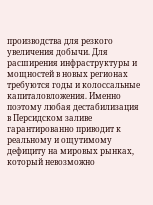производства для резкого увеличения добычи. Для расширения инфраструктуры и мощностей в новых регионах требуются годы и колоссальные капиталовложения. Именно поэтому любая дестабилизация в Персидском заливе гарантированно приводит к реальному и ощутимому дефициту на мировых рынках, который невозможно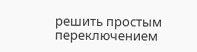решить простым переключением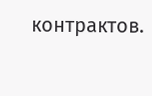контрактов.